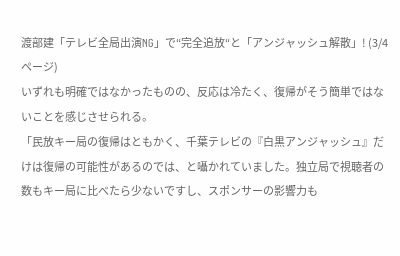渡部建「テレビ全局出演NG」で“完全追放“と「アンジャッシュ解散」! (3/4ページ)
いずれも明確ではなかったものの、反応は冷たく、復帰がそう簡単ではないことを感じさせられる。
「民放キー局の復帰はともかく、千葉テレビの『白黒アンジャッシュ』だけは復帰の可能性があるのでは、と囁かれていました。独立局で視聴者の数もキー局に比べたら少ないですし、スポンサーの影響力も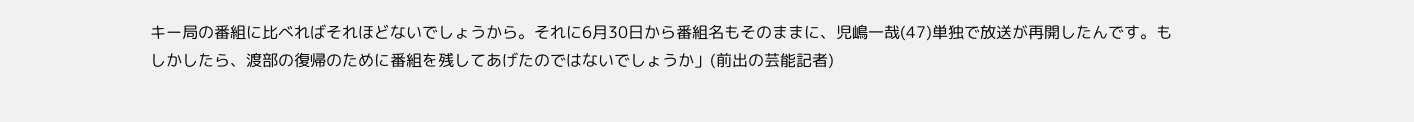キー局の番組に比べればそれほどないでしょうから。それに6月30日から番組名もそのままに、児嶋一哉(47)単独で放送が再開したんです。もしかしたら、渡部の復帰のために番組を残してあげたのではないでしょうか」(前出の芸能記者)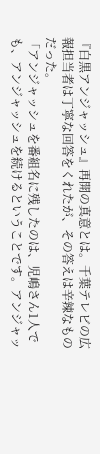『白黒アンジャッシュ』再開の真意とは。千葉テレビの広報担当者は丁寧な回答をくれたが、その答えは辛辣なものだった。
「アンジャッシュを番組名に残したのは、児嶋さん1人でも、アンジャッシュを続けるということです。アンジャッ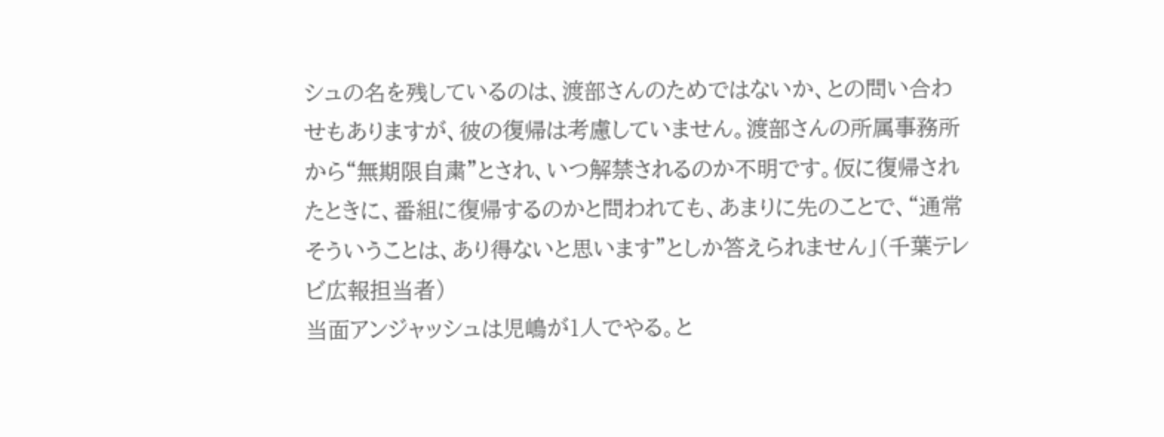シュの名を残しているのは、渡部さんのためではないか、との問い合わせもありますが、彼の復帰は考慮していません。渡部さんの所属事務所から“無期限自粛”とされ、いつ解禁されるのか不明です。仮に復帰されたときに、番組に復帰するのかと問われても、あまりに先のことで、“通常そういうことは、あり得ないと思います”としか答えられません」(千葉テレビ広報担当者)
当面アンジャッシュは児嶋が1人でやる。と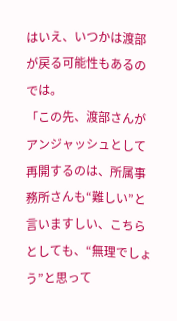はいえ、いつかは渡部が戻る可能性もあるのでは。
「この先、渡部さんがアンジャッシュとして再開するのは、所属事務所さんも“難しい”と言いますしい、こちらとしても、“無理でしょう”と思って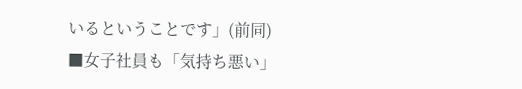いるということです」(前同)
■女子社員も「気持ち悪い」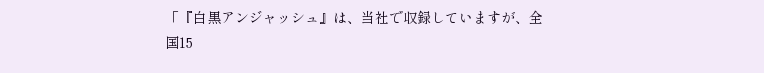「『白黒アンジャッシュ』は、当社で収録していますが、全国15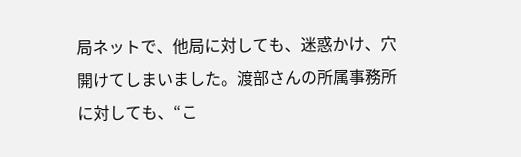局ネットで、他局に対しても、迷惑かけ、穴開けてしまいました。渡部さんの所属事務所に対しても、“こ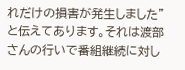れだけの損害が発生しました”と伝えてあります。それは渡部さんの行いで番組継続に対し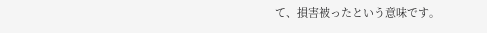て、損害被ったという意味です。